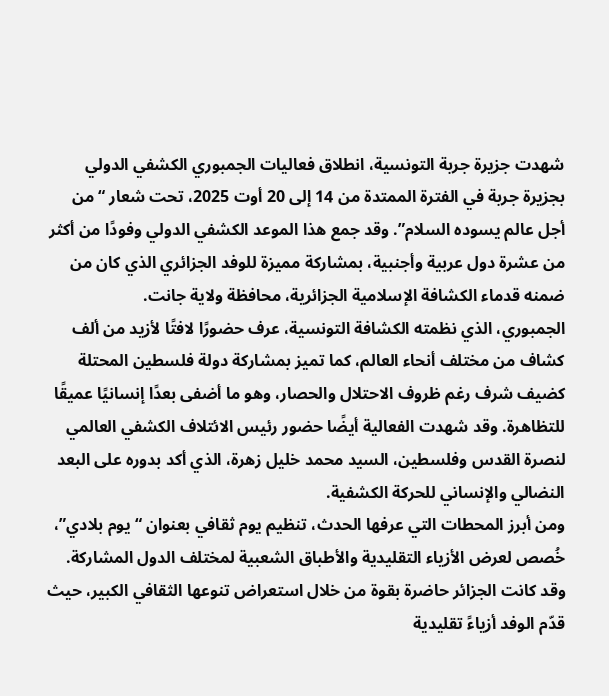شهدت جزيرة جربة التونسية، انطلاق فعاليات الجمبوري الكشفي الدولي بجزيرة جربة في الفترة الممتدة من 14 إلى 20 أوت 2025، تحت شعار “من أجل عالم يسوده السلام”. وقد جمع هذا الموعد الكشفي الدولي وفودًا من أكثر من عشرة دول عربية وأجنبية، بمشاركة مميزة للوفد الجزائري الذي كان من ضمنه قدماء الكشافة الإسلامية الجزائرية، محافظة ولاية جانت.
الجمبوري، الذي نظمته الكشافة التونسية، عرف حضورًا لافتًا لأزيد من ألف كشاف من مختلف أنحاء العالم، كما تميز بمشاركة دولة فلسطين المحتلة كضيف شرف رغم ظروف الاحتلال والحصار، وهو ما أضفى بعدًا إنسانيًا عميقًا للتظاهرة. وقد شهدت الفعالية أيضًا حضور رئيس الائتلاف الكشفي العالمي لنصرة القدس وفلسطين، السيد محمد خليل زهرة، الذي أكد بدوره على البعد النضالي والإنساني للحركة الكشفية.
ومن أبرز المحطات التي عرفها الحدث، تنظيم يوم ثقافي بعنوان “يوم بلادي”، خُصص لعرض الأزياء التقليدية والأطباق الشعبية لمختلف الدول المشاركة. وقد كانت الجزائر حاضرة بقوة من خلال استعراض تنوعها الثقافي الكبير، حيث قدّم الوفد أزياءً تقليدية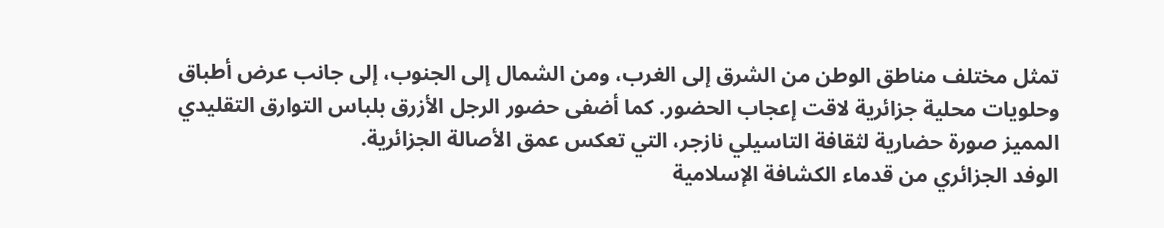تمثل مختلف مناطق الوطن من الشرق إلى الغرب، ومن الشمال إلى الجنوب، إلى جانب عرض أطباق وحلويات محلية جزائرية لاقت إعجاب الحضور. كما أضفى حضور الرجل الأزرق بلباس التوارق التقليدي المميز صورة حضارية لثقافة التاسيلي نازجر، التي تعكس عمق الأصالة الجزائرية.
الوفد الجزائري من قدماء الكشافة الإسلامية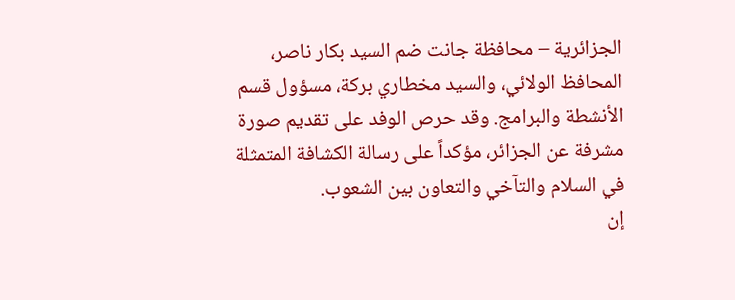الجزائرية – محافظة جانت ضم السيد بكار ناصر، المحافظ الولائي، والسيد مخطاري بركة، مسؤول قسم الأنشطة والبرامج. وقد حرص الوفد على تقديم صورة مشرفة عن الجزائر، مؤكداً على رسالة الكشافة المتمثلة في السلام والتآخي والتعاون بين الشعوب.
إن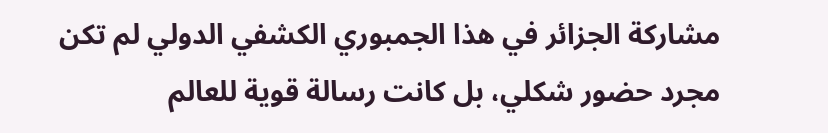مشاركة الجزائر في هذا الجمبوري الكشفي الدولي لم تكن مجرد حضور شكلي، بل كانت رسالة قوية للعالم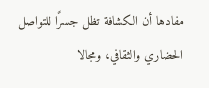مفادها أن الكشافة تظل جسرًا للتواصل الحضاري والثقافي، ومجالا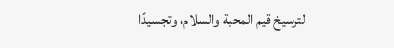لترسيخ قيم المحبة والسلام، وتجسيدًا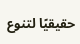حقيقيًا لتنوع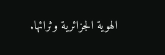الهوية الجزائرية وثرائها.